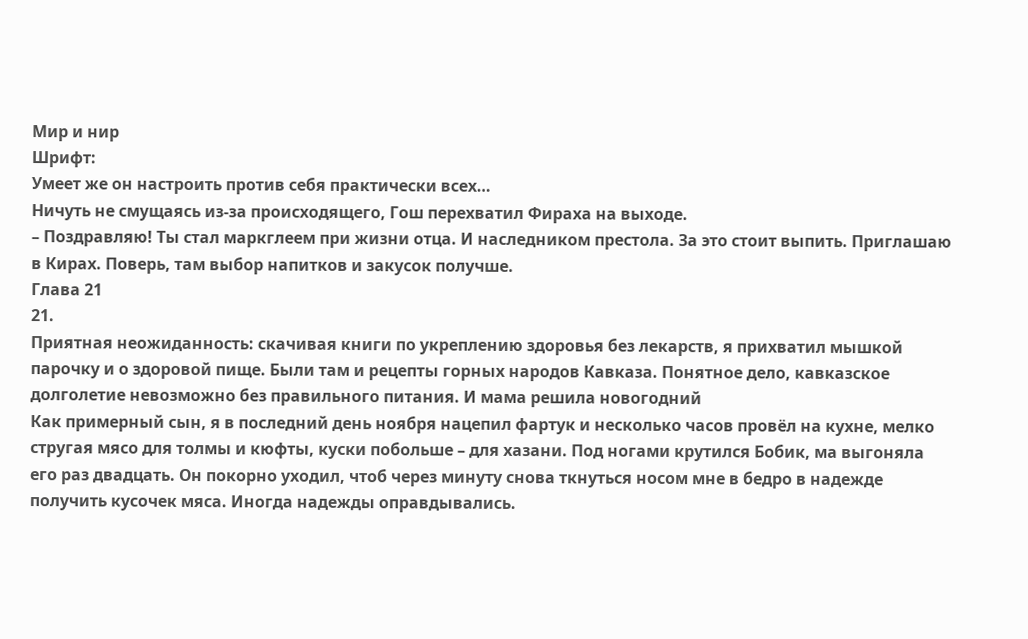Мир и нир
Шрифт:
Умеет же он настроить против себя практически всех…
Ничуть не смущаясь из-за происходящего, Гош перехватил Фираха на выходе.
– Поздравляю! Ты стал маркглеем при жизни отца. И наследником престола. За это стоит выпить. Приглашаю в Кирах. Поверь, там выбор напитков и закусок получше.
Глава 21
21.
Приятная неожиданность: скачивая книги по укреплению здоровья без лекарств, я прихватил мышкой парочку и о здоровой пище. Были там и рецепты горных народов Кавказа. Понятное дело, кавказское долголетие невозможно без правильного питания. И мама решила новогодний
Как примерный сын, я в последний день ноября нацепил фартук и несколько часов провёл на кухне, мелко стругая мясо для толмы и кюфты, куски побольше – для хазани. Под ногами крутился Бобик, ма выгоняла его раз двадцать. Он покорно уходил, чтоб через минуту снова ткнуться носом мне в бедро в надежде получить кусочек мяса. Иногда надежды оправдывались.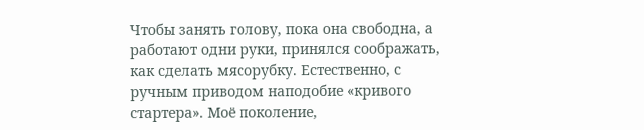Чтобы занять голову, пока она свободна, а работают одни руки, принялся соображать, как сделать мясорубку. Естественно, с ручным приводом наподобие «кривого стартера». Моё поколение,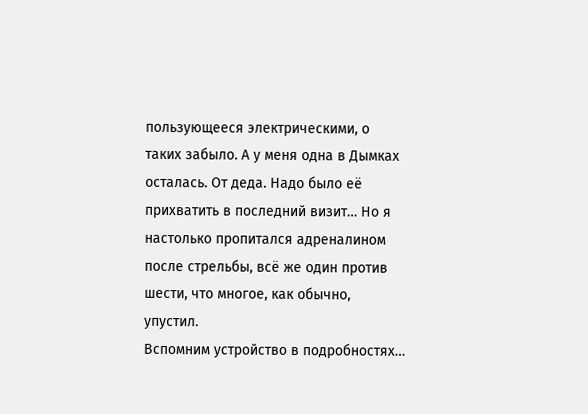пользующееся электрическими, о таких забыло. А у меня одна в Дымках осталась. От деда. Надо было её прихватить в последний визит… Но я настолько пропитался адреналином после стрельбы, всё же один против шести, что многое, как обычно, упустил.
Вспомним устройство в подробностях…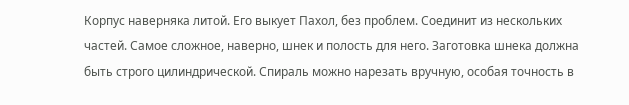Корпус наверняка литой. Его выкует Пахол, без проблем. Соединит из нескольких частей. Самое сложное, наверно, шнек и полость для него. Заготовка шнека должна быть строго цилиндрической. Спираль можно нарезать вручную, особая точность в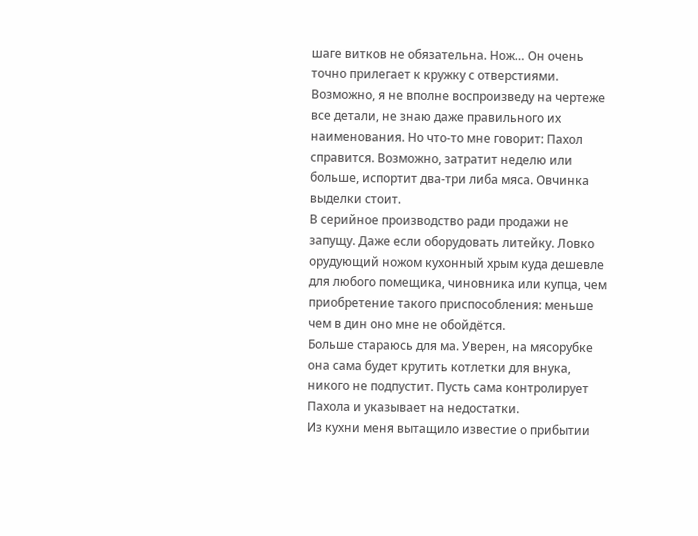шаге витков не обязательна. Нож… Он очень точно прилегает к кружку с отверстиями. Возможно, я не вполне воспроизведу на чертеже все детали, не знаю даже правильного их наименования. Но что-то мне говорит: Пахол справится. Возможно, затратит неделю или больше, испортит два-три либа мяса. Овчинка выделки стоит.
В серийное производство ради продажи не запущу. Даже если оборудовать литейку. Ловко орудующий ножом кухонный хрым куда дешевле для любого помещика, чиновника или купца, чем приобретение такого приспособления: меньше чем в дин оно мне не обойдётся.
Больше стараюсь для ма. Уверен, на мясорубке она сама будет крутить котлетки для внука, никого не подпустит. Пусть сама контролирует Пахола и указывает на недостатки.
Из кухни меня вытащило известие о прибытии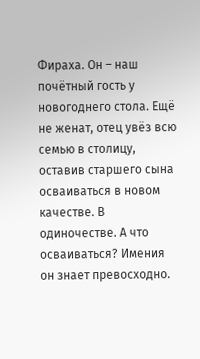Фираха. Он – наш почётный гость у новогоднего стола. Ещё не женат, отец увёз всю семью в столицу, оставив старшего сына осваиваться в новом качестве. В одиночестве. А что осваиваться? Имения он знает превосходно.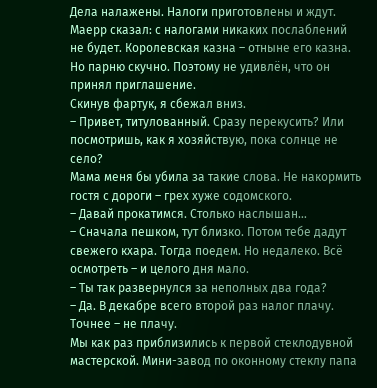Дела налажены. Налоги приготовлены и ждут. Маерр сказал: с налогами никаких послаблений не будет. Королевская казна – отныне его казна. Но парню скучно. Поэтому не удивлён, что он принял приглашение.
Скинув фартук, я сбежал вниз.
– Привет, титулованный. Сразу перекусить? Или посмотришь, как я хозяйствую, пока солнце не село?
Мама меня бы убила за такие слова. Не накормить гостя с дороги – грех хуже содомского.
– Давай прокатимся. Столько наслышан…
– Сначала пешком, тут близко. Потом тебе дадут свежего кхара. Тогда поедем. Но недалеко. Всё осмотреть – и целого дня мало.
– Ты так развернулся за неполных два года?
– Да. В декабре всего второй раз налог плачу. Точнее – не плачу.
Мы как раз приблизились к первой стеклодувной мастерской. Мини-завод по оконному стеклу папа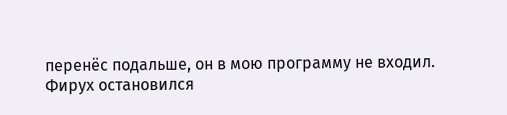перенёс подальше, он в мою программу не входил.
Фирух остановился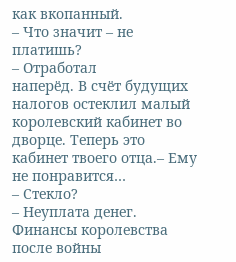как вкопанный.
– Что значит – не платишь?
– Отработал
наперёд. В счёт будущих налогов остеклил малый королевский кабинет во дворце. Теперь это кабинет твоего отца.– Ему не понравится…
– Стекло?
– Неуплата денег. Финансы королевства после войны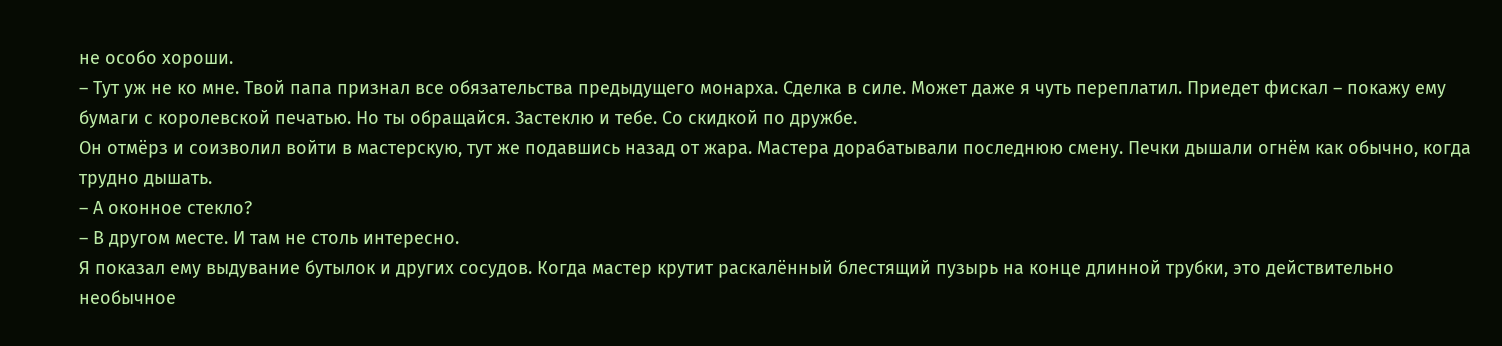не особо хороши.
– Тут уж не ко мне. Твой папа признал все обязательства предыдущего монарха. Сделка в силе. Может даже я чуть переплатил. Приедет фискал – покажу ему бумаги с королевской печатью. Но ты обращайся. Застеклю и тебе. Со скидкой по дружбе.
Он отмёрз и соизволил войти в мастерскую, тут же подавшись назад от жара. Мастера дорабатывали последнюю смену. Печки дышали огнём как обычно, когда трудно дышать.
– А оконное стекло?
– В другом месте. И там не столь интересно.
Я показал ему выдувание бутылок и других сосудов. Когда мастер крутит раскалённый блестящий пузырь на конце длинной трубки, это действительно необычное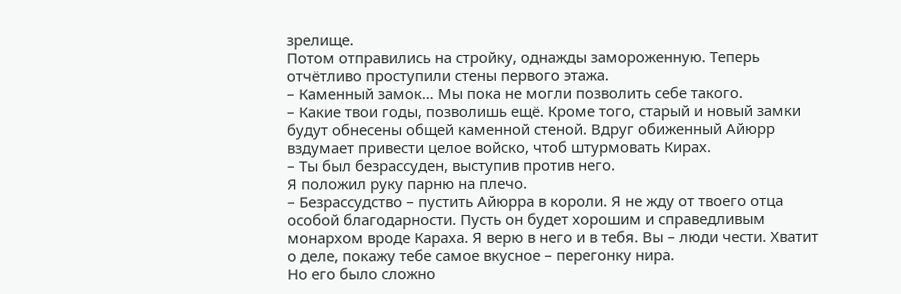зрелище.
Потом отправились на стройку, однажды замороженную. Теперь отчётливо проступили стены первого этажа.
– Каменный замок… Мы пока не могли позволить себе такого.
– Какие твои годы, позволишь ещё. Кроме того, старый и новый замки будут обнесены общей каменной стеной. Вдруг обиженный Айюрр вздумает привести целое войско, чтоб штурмовать Кирах.
– Ты был безрассуден, выступив против него.
Я положил руку парню на плечо.
– Безрассудство – пустить Айюрра в короли. Я не жду от твоего отца особой благодарности. Пусть он будет хорошим и справедливым монархом вроде Караха. Я верю в него и в тебя. Вы – люди чести. Хватит о деле, покажу тебе самое вкусное – перегонку нира.
Но его было сложно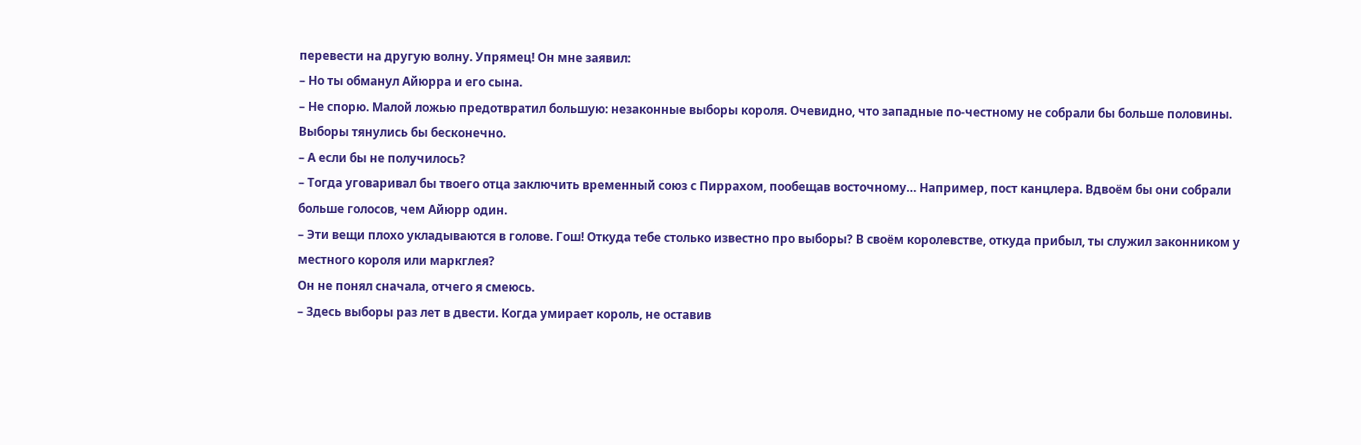перевести на другую волну. Упрямец! Он мне заявил:
– Но ты обманул Айюрра и его сына.
– Не спорю. Малой ложью предотвратил большую: незаконные выборы короля. Очевидно, что западные по-честному не собрали бы больше половины. Выборы тянулись бы бесконечно.
– А если бы не получилось?
– Тогда уговаривал бы твоего отца заключить временный союз с Пиррахом, пообещав восточному… Например, пост канцлера. Вдвоём бы они собрали больше голосов, чем Айюрр один.
– Эти вещи плохо укладываются в голове. Гош! Откуда тебе столько известно про выборы? В своём королевстве, откуда прибыл, ты служил законником у местного короля или маркглея?
Он не понял сначала, отчего я смеюсь.
– Здесь выборы раз лет в двести. Когда умирает король, не оставив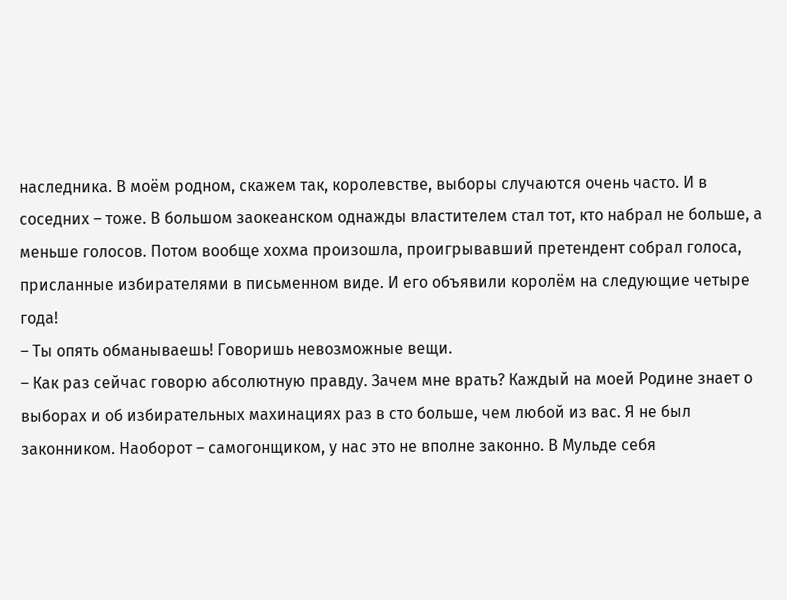наследника. В моём родном, скажем так, королевстве, выборы случаются очень часто. И в соседних – тоже. В большом заокеанском однажды властителем стал тот, кто набрал не больше, а меньше голосов. Потом вообще хохма произошла, проигрывавший претендент собрал голоса, присланные избирателями в письменном виде. И его объявили королём на следующие четыре года!
– Ты опять обманываешь! Говоришь невозможные вещи.
– Как раз сейчас говорю абсолютную правду. Зачем мне врать? Каждый на моей Родине знает о выборах и об избирательных махинациях раз в сто больше, чем любой из вас. Я не был законником. Наоборот – самогонщиком, у нас это не вполне законно. В Мульде себя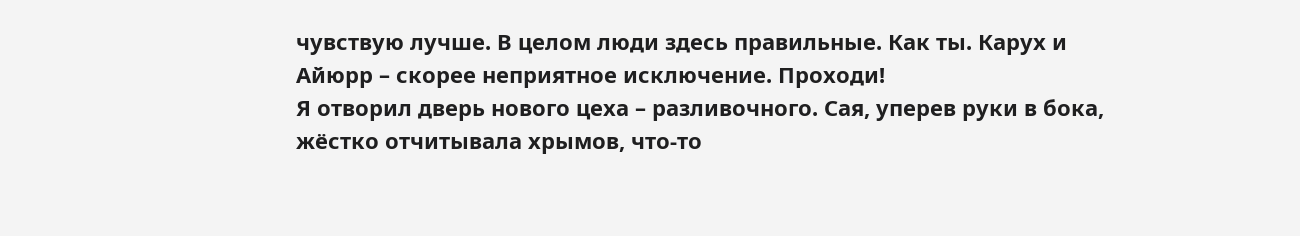чувствую лучше. В целом люди здесь правильные. Как ты. Карух и Айюрр – скорее неприятное исключение. Проходи!
Я отворил дверь нового цеха – разливочного. Сая, уперев руки в бока, жёстко отчитывала хрымов, что-то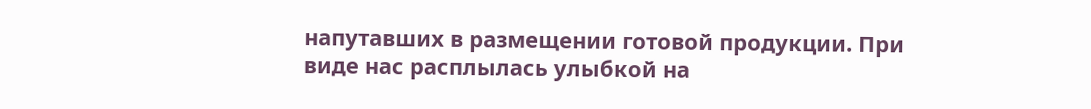напутавших в размещении готовой продукции. При виде нас расплылась улыбкой на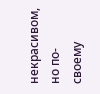некрасивом, но по-своему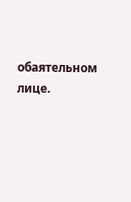обаятельном лице.